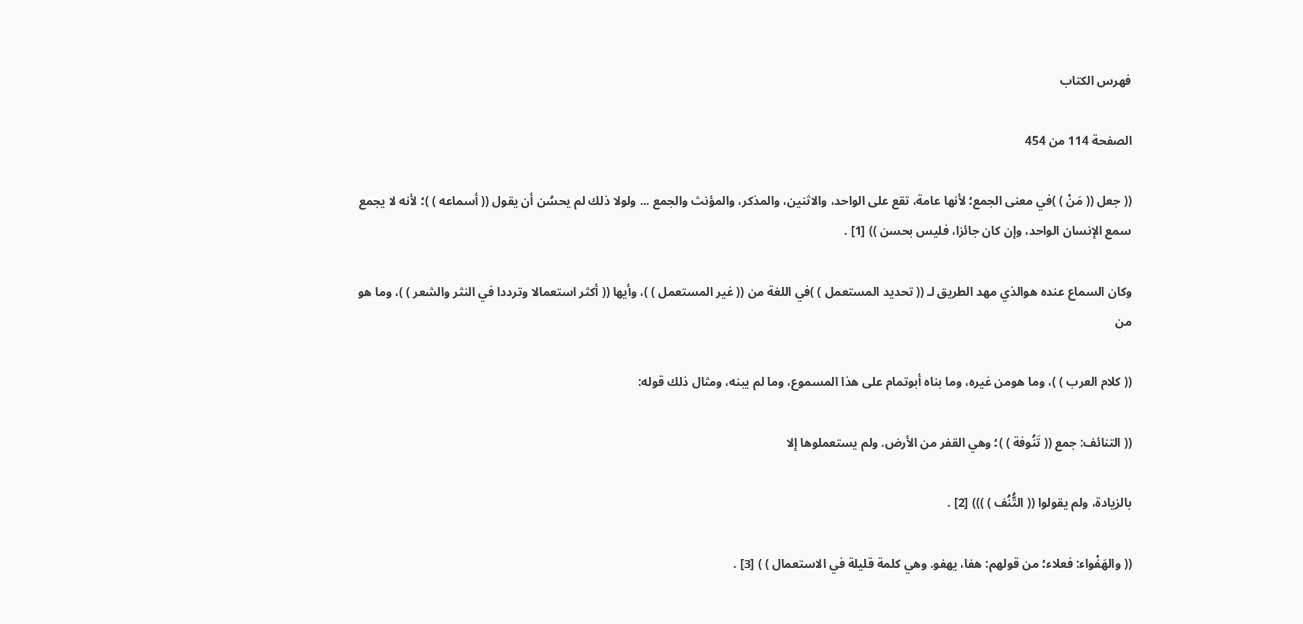فهرس الكتاب

الصفحة 114 من 454

(( جعل (( مَنْ ) )في معنى الجمع؛ لأنها عامة، تقع على الواحد، والاثنين، والمذكر، والمؤنث والجمع ... ولولا ذلك لم يحسُن أن يقول (( أسماعه ) )؛ لأنه لا يجمع سمع الإنسان الواحد، وإن كان جائزا، فليس بحسن )) [1] .

وكان السماع عنده هوالذي مهد الطريق لـ (( تحديد المستعمل ) )في اللغة من (( غير المستعمل ) )، وأيها (( أكثر استعمالا وترددا في النثر والشعر ) )، وما هو من

(( كلام العرب ) )، وما هومن غيره، وما بناه أبوتمام على هذا المسموع، وما لم يبنه، ومثال ذلك قوله:

(( التنائف: جمع (( تَنُوفة ) )؛ وهي القفر من الأرض. ولم يستعملوها إلا

بالزيادة، ولم يقولوا (( التُّنُف ) ))) [2] .

(( والهَفْواء: فعلاء؛ من قولهم: هفا، يهفو. وهي كلمة قليلة في الاستعمال ) ) [3] .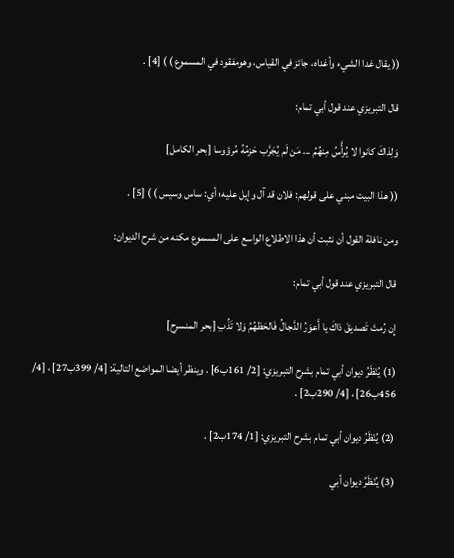(( يقال غدا الشيء وأغداه، جائز في القياس، وهومفقود في المسموع ) ) [4] .

قال التبريزي عند قول أبي تمام:

وَلِذاكَ كانوا لا يُرأَّسُ مِنهُمُ ... مَن لَم يُجَرَّب حَزمُهُ مُرؤوسا [بحر الكامل]

(( هذا البيت مبني على قولهم: فلان قد آل وإيل عليه؛ أي: ساس وسيس ) ) [5] .

ومن نافلة القول أن نثبت أن هذا الاطلاع الواسع على المسموع مكنه من شرح الديوان:

قال التبريزي عند قول أبي تمام:

إِن رُمتَ تَصديقَ ذاكَ يا أَعوَرُ الدَّجالُ فَالحَظهُمُ وَلا تَذُبِ [بحر المنسرح]

(1) يُنْظَرُ ديوان أبي تمام بشرح التبريزي: [2/ 161ب6] . وينظر أيضا المواضع التالية: [4/ 399ب27] ، [4/ 456ب26] ، [4/ 290ب2] .

(2) يُنْظَرُ ديوان أبي تمام بشرح التبريزي: [1/ 174ب2] .

(3) يُنْظَرُ ديوان أبي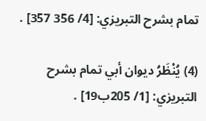تمام بشرح التبريزي: [4/ 356 357] .

(4) يُنْظَرُ ديوان أبي تمام بشرح التبريزي: [1/ 205ب19] .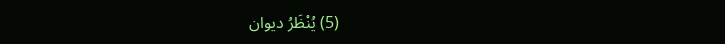(5) يُنْظَرُ ديوان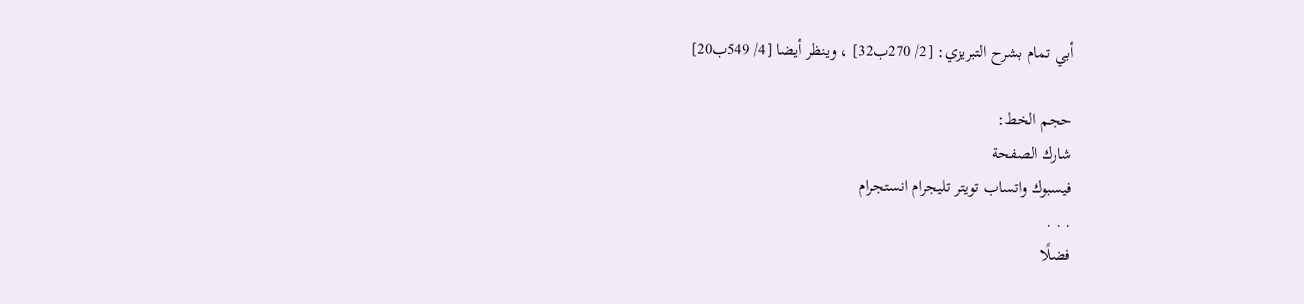أبي تمام بشرح التبريزي: [2/ 270ب32] ، وينظر أيضا [4/ 549ب20]

حجم الخط:
شارك الصفحة
فيسبوك واتساب تويتر تليجرام انستجرام
. . .
فضلًا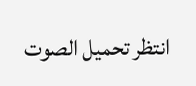انتظر تحميل الصوت